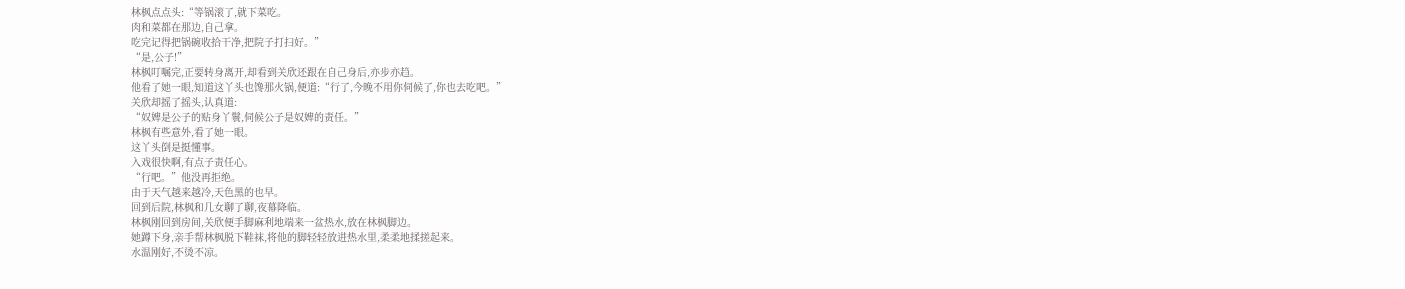林枫点点头:“等锅滚了,就下菜吃。
肉和菜都在那边,自己拿。
吃完记得把锅碗收拾干净,把院子打扫好。”
“是,公子!”
林枫叮嘱完,正要转身离开,却看到关欣还跟在自己身后,亦步亦趋。
他看了她一眼,知道这丫头也馋那火锅,便道:“行了,今晚不用你伺候了,你也去吃吧。”
关欣却摇了摇头,认真道:
“奴婢是公子的贴身丫鬟,伺候公子是奴婢的责任。”
林枫有些意外,看了她一眼。
这丫头倒是挺懂事。
入戏很快啊,有点子责任心。
“行吧。”他没再拒绝。
由于天气越来越冷,天色黑的也早。
回到后院,林枫和几女聊了聊,夜幕降临。
林枫刚回到房间,关欣便手脚麻利地端来一盆热水,放在林枫脚边。
她蹲下身,亲手帮林枫脱下鞋袜,将他的脚轻轻放进热水里,柔柔地揉搓起来。
水温刚好,不烫不凉。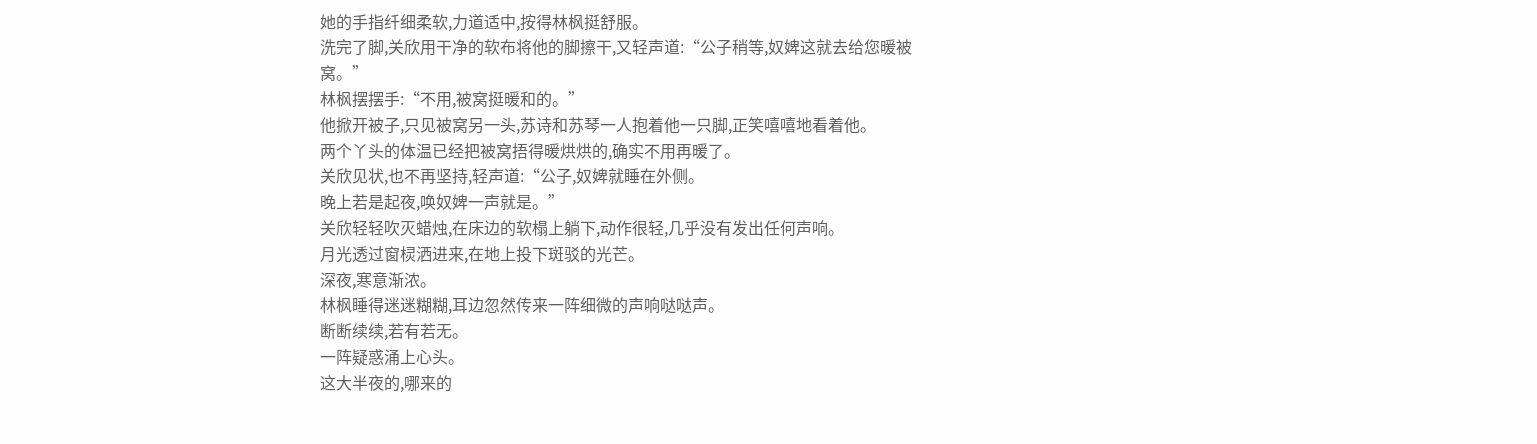她的手指纤细柔软,力道适中,按得林枫挺舒服。
洗完了脚,关欣用干净的软布将他的脚擦干,又轻声道:“公子稍等,奴婢这就去给您暖被窝。”
林枫摆摆手:“不用,被窝挺暖和的。”
他掀开被子,只见被窝另一头,苏诗和苏琴一人抱着他一只脚,正笑嘻嘻地看着他。
两个丫头的体温已经把被窝捂得暖烘烘的,确实不用再暖了。
关欣见状,也不再坚持,轻声道:“公子,奴婢就睡在外侧。
晚上若是起夜,唤奴婢一声就是。”
关欣轻轻吹灭蜡烛,在床边的软榻上躺下,动作很轻,几乎没有发出任何声响。
月光透过窗棂洒进来,在地上投下斑驳的光芒。
深夜,寒意渐浓。
林枫睡得迷迷糊糊,耳边忽然传来一阵细微的声响哒哒声。
断断续续,若有若无。
一阵疑惑涌上心头。
这大半夜的,哪来的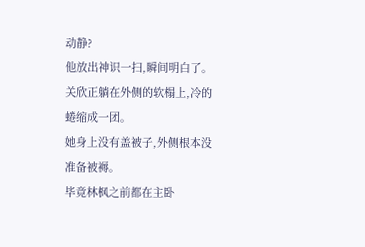动静?
他放出神识一扫,瞬间明白了。
关欣正躺在外侧的软榻上,冷的蜷缩成一团。
她身上没有盖被子,外侧根本没准备被褥。
毕竟林枫之前都在主卧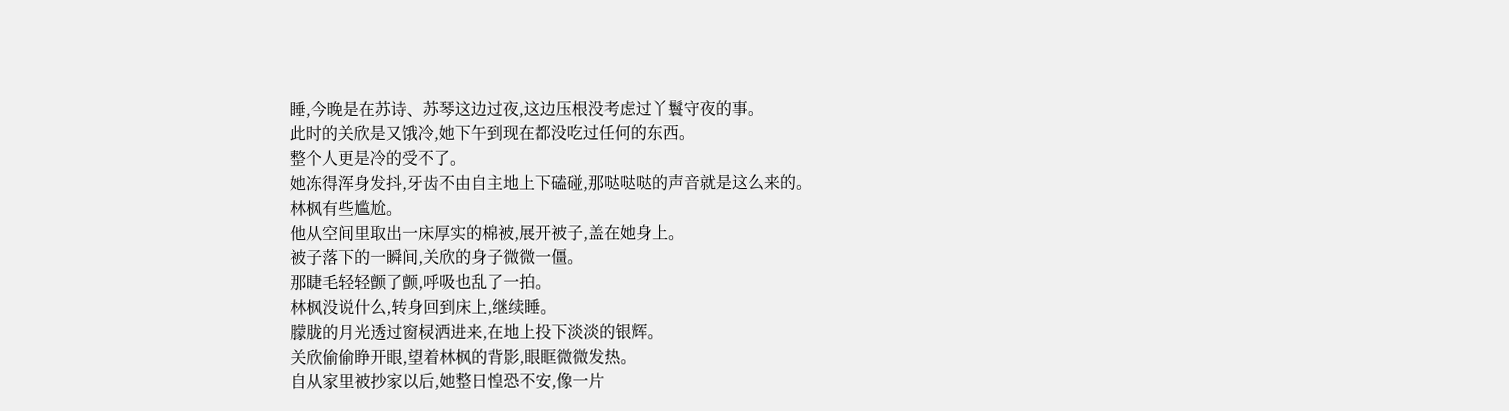睡,今晚是在苏诗、苏琴这边过夜,这边压根没考虑过丫鬟守夜的事。
此时的关欣是又饿冷,她下午到现在都没吃过任何的东西。
整个人更是冷的受不了。
她冻得浑身发抖,牙齿不由自主地上下磕碰,那哒哒哒的声音就是这么来的。
林枫有些尴尬。
他从空间里取出一床厚实的棉被,展开被子,盖在她身上。
被子落下的一瞬间,关欣的身子微微一僵。
那睫毛轻轻颤了颤,呼吸也乱了一拍。
林枫没说什么,转身回到床上,继续睡。
朦胧的月光透过窗棂洒进来,在地上投下淡淡的银辉。
关欣偷偷睁开眼,望着林枫的背影,眼眶微微发热。
自从家里被抄家以后,她整日惶恐不安,像一片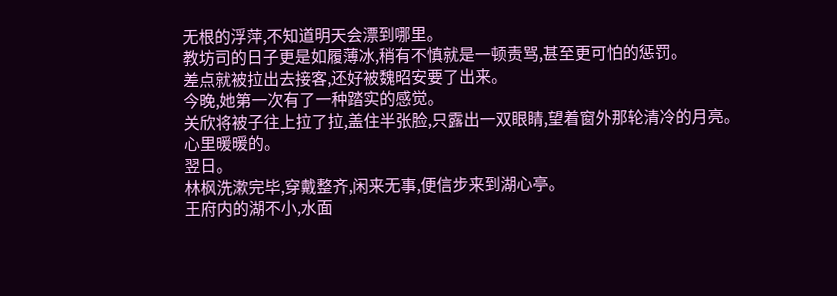无根的浮萍,不知道明天会漂到哪里。
教坊司的日子更是如履薄冰,稍有不慎就是一顿责骂,甚至更可怕的惩罚。
差点就被拉出去接客,还好被魏昭安要了出来。
今晚,她第一次有了一种踏实的感觉。
关欣将被子往上拉了拉,盖住半张脸,只露出一双眼睛,望着窗外那轮清冷的月亮。
心里暖暖的。
翌日。
林枫洗漱完毕,穿戴整齐,闲来无事,便信步来到湖心亭。
王府内的湖不小,水面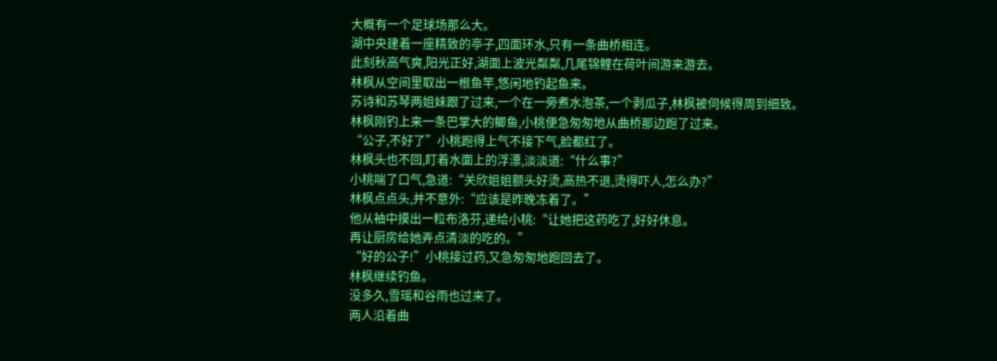大概有一个足球场那么大。
湖中央建着一座精致的亭子,四面环水,只有一条曲桥相连。
此刻秋高气爽,阳光正好,湖面上波光粼粼,几尾锦鲤在荷叶间游来游去。
林枫从空间里取出一根鱼竿,悠闲地钓起鱼来。
苏诗和苏琴两姐妹跟了过来,一个在一旁煮水泡茶,一个剥瓜子,林枫被伺候得周到细致。
林枫刚钓上来一条巴掌大的鲫鱼,小桃便急匆匆地从曲桥那边跑了过来。
“公子,不好了”小桃跑得上气不接下气,脸都红了。
林枫头也不回,盯着水面上的浮漂,淡淡道:“什么事?”
小桃喘了口气,急道:“关欣姐姐额头好烫,高热不退,烫得吓人,怎么办?”
林枫点点头,并不意外:“应该是昨晚冻着了。”
他从袖中摸出一粒布洛芬,递给小桃:“让她把这药吃了,好好休息。
再让厨房给她弄点清淡的吃的。”
“好的公子!”小桃接过药,又急匆匆地跑回去了。
林枫继续钓鱼。
没多久,雪瑶和谷雨也过来了。
两人沿着曲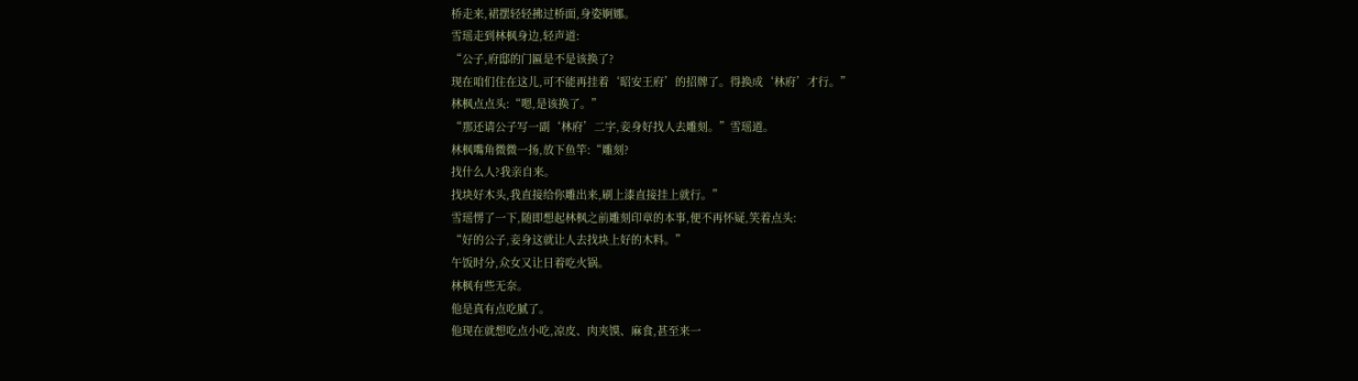桥走来,裙摆轻轻拂过桥面,身姿婀娜。
雪瑶走到林枫身边,轻声道:
“公子,府邸的门匾是不是该换了?
现在咱们住在这儿,可不能再挂着‘昭安王府’的招牌了。得换成‘林府’才行。”
林枫点点头:“嗯,是该换了。”
“那还请公子写一副‘林府’二字,妾身好找人去雕刻。”雪瑶道。
林枫嘴角微微一扬,放下鱼竿:“雕刻?
找什么人?我亲自来。
找块好木头,我直接给你雕出来,刷上漆直接挂上就行。”
雪瑶愣了一下,随即想起林枫之前雕刻印章的本事,便不再怀疑,笑着点头:
“好的公子,妾身这就让人去找块上好的木料。”
午饭时分,众女又让日着吃火锅。
林枫有些无奈。
他是真有点吃腻了。
他现在就想吃点小吃,凉皮、肉夹馍、麻食,甚至来一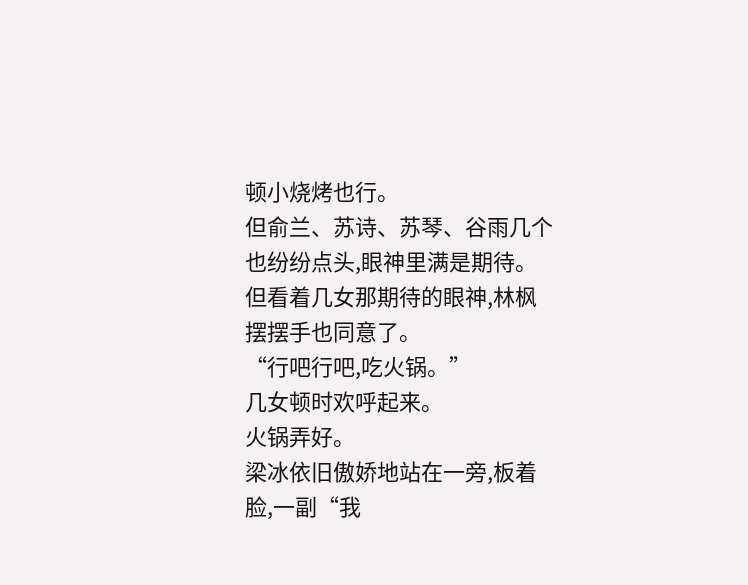顿小烧烤也行。
但俞兰、苏诗、苏琴、谷雨几个也纷纷点头,眼神里满是期待。
但看着几女那期待的眼神,林枫摆摆手也同意了。
“行吧行吧,吃火锅。”
几女顿时欢呼起来。
火锅弄好。
梁冰依旧傲娇地站在一旁,板着脸,一副“我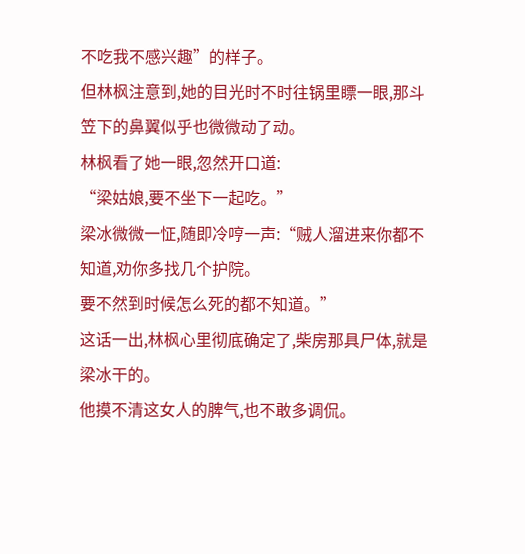不吃我不感兴趣”的样子。
但林枫注意到,她的目光时不时往锅里瞟一眼,那斗笠下的鼻翼似乎也微微动了动。
林枫看了她一眼,忽然开口道:
“梁姑娘,要不坐下一起吃。”
梁冰微微一怔,随即冷哼一声:“贼人溜进来你都不知道,劝你多找几个护院。
要不然到时候怎么死的都不知道。”
这话一出,林枫心里彻底确定了,柴房那具尸体,就是梁冰干的。
他摸不清这女人的脾气,也不敢多调侃。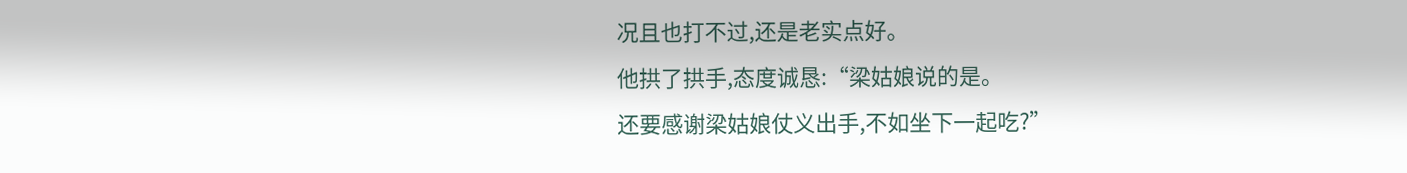况且也打不过,还是老实点好。
他拱了拱手,态度诚恳:“梁姑娘说的是。
还要感谢梁姑娘仗义出手,不如坐下一起吃?”